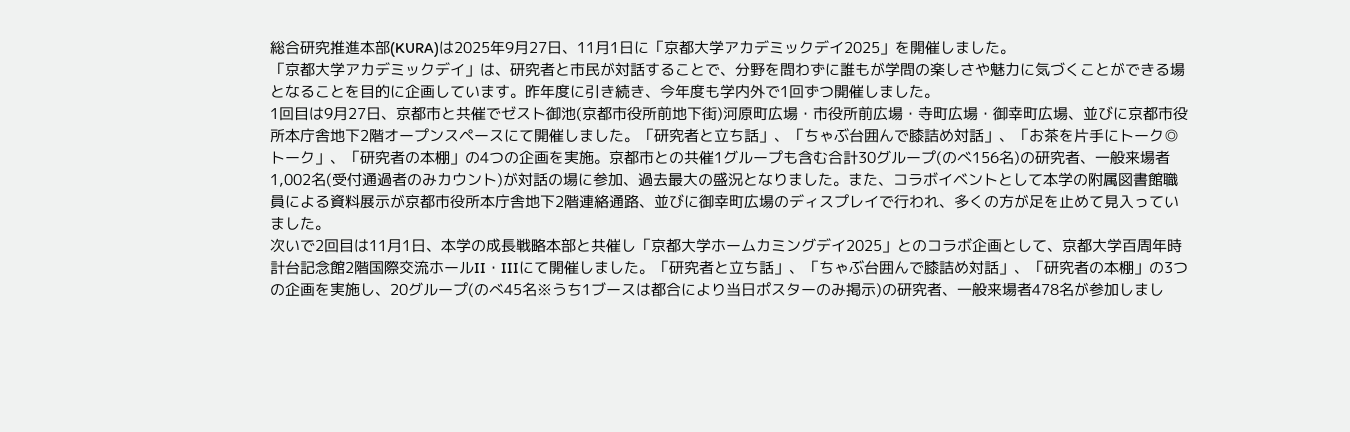総合研究推進本部(KURA)は2025年9月27日、11月1日に「京都大学アカデミックデイ2025」を開催しました。
「京都大学アカデミックデイ」は、研究者と市民が対話することで、分野を問わずに誰もが学問の楽しさや魅力に気づくことができる場となることを目的に企画しています。昨年度に引き続き、今年度も学内外で1回ずつ開催しました。
1回目は9月27日、京都市と共催でゼスト御池(京都市役所前地下街)河原町広場・市役所前広場・寺町広場・御幸町広場、並びに京都市役所本庁舎地下2階オープンスペースにて開催しました。「研究者と立ち話」、「ちゃぶ台囲んで膝詰め対話」、「お茶を片手にトーク◎トーク」、「研究者の本棚」の4つの企画を実施。京都市との共催1グループも含む合計30グループ(のべ156名)の研究者、一般来場者1,002名(受付通過者のみカウント)が対話の場に参加、過去最大の盛況となりました。また、コラボイベントとして本学の附属図書館職員による資料展示が京都市役所本庁舎地下2階連絡通路、並びに御幸町広場のディスプレイで行われ、多くの方が足を止めて見入っていました。
次いで2回目は11月1日、本学の成長戦略本部と共催し「京都大学ホームカミングデイ2025」とのコラボ企画として、京都大学百周年時計台記念館2階国際交流ホールII・IIIにて開催しました。「研究者と立ち話」、「ちゃぶ台囲んで膝詰め対話」、「研究者の本棚」の3つの企画を実施し、20グループ(のべ45名※うち1ブースは都合により当日ポスターのみ掲示)の研究者、一般来場者478名が参加しまし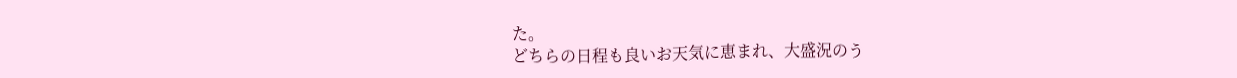た。
どちらの日程も良いお天気に恵まれ、大盛況のう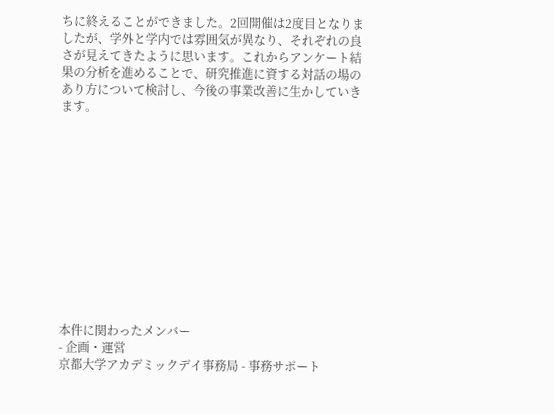ちに終えることができました。2回開催は2度目となりましたが、学外と学内では雰囲気が異なり、それぞれの良さが見えてきたように思います。これからアンケート結果の分析を進めることで、研究推進に資する対話の場のあり方について検討し、今後の事業改善に生かしていきます。












本件に関わったメンバー
- 企画・運営
京都大学アカデミックデイ事務局 - 事務サポート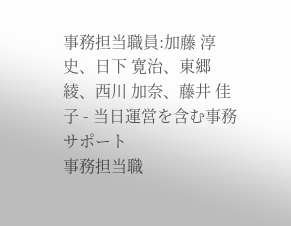事務担当職員:加藤 淳史、日下 寛治、東郷 綾、西川 加奈、藤井 佳子 - 当日運営を含む事務サポート
事務担当職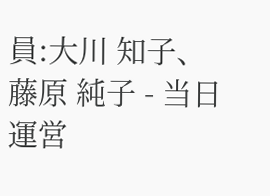員:大川 知子、藤原 純子 - 当日運営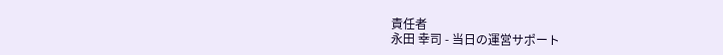責任者
永田 幸司 - 当日の運営サポート